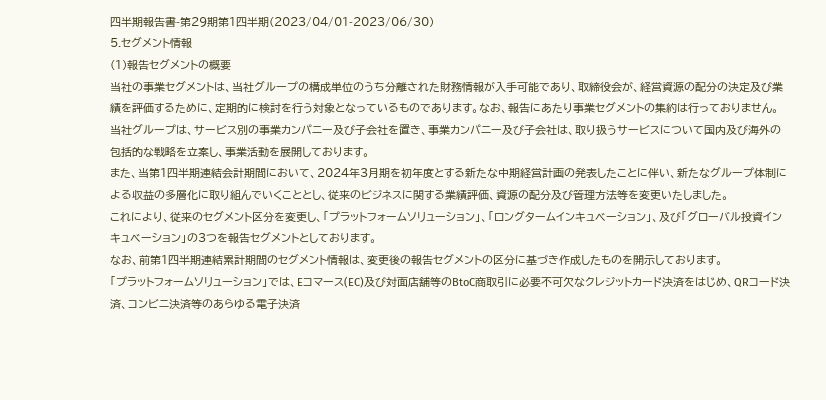四半期報告書-第29期第1四半期(2023/04/01-2023/06/30)
5.セグメント情報
(1)報告セグメントの概要
当社の事業セグメントは、当社グループの構成単位のうち分離された財務情報が入手可能であり、取締役会が、経営資源の配分の決定及び業績を評価するために、定期的に検討を行う対象となっているものであります。なお、報告にあたり事業セグメントの集約は行っておりません。
当社グループは、サービス別の事業カンパニー及び子会社を置き、事業カンパニー及び子会社は、取り扱うサービスについて国内及び海外の包括的な戦略を立案し、事業活動を展開しております。
また、当第1四半期連結会計期間において、2024年3月期を初年度とする新たな中期経営計画の発表したことに伴い、新たなグループ体制による収益の多層化に取り組んでいくこととし、従来のビジネスに関する業績評価、資源の配分及び管理方法等を変更いたしました。
これにより、従来のセグメント区分を変更し、「プラットフォームソリューション」、「ロングタームインキュベーション」、及び「グローバル投資インキュベーション」の3つを報告セグメントとしております。
なお、前第1四半期連結累計期間のセグメント情報は、変更後の報告セグメントの区分に基づき作成したものを開示しております。
「プラットフォームソリューション」では、Eコマース(EC)及び対面店舗等のBtoC商取引に必要不可欠なクレジットカード決済をはじめ、QRコード決済、コンビニ決済等のあらゆる電子決済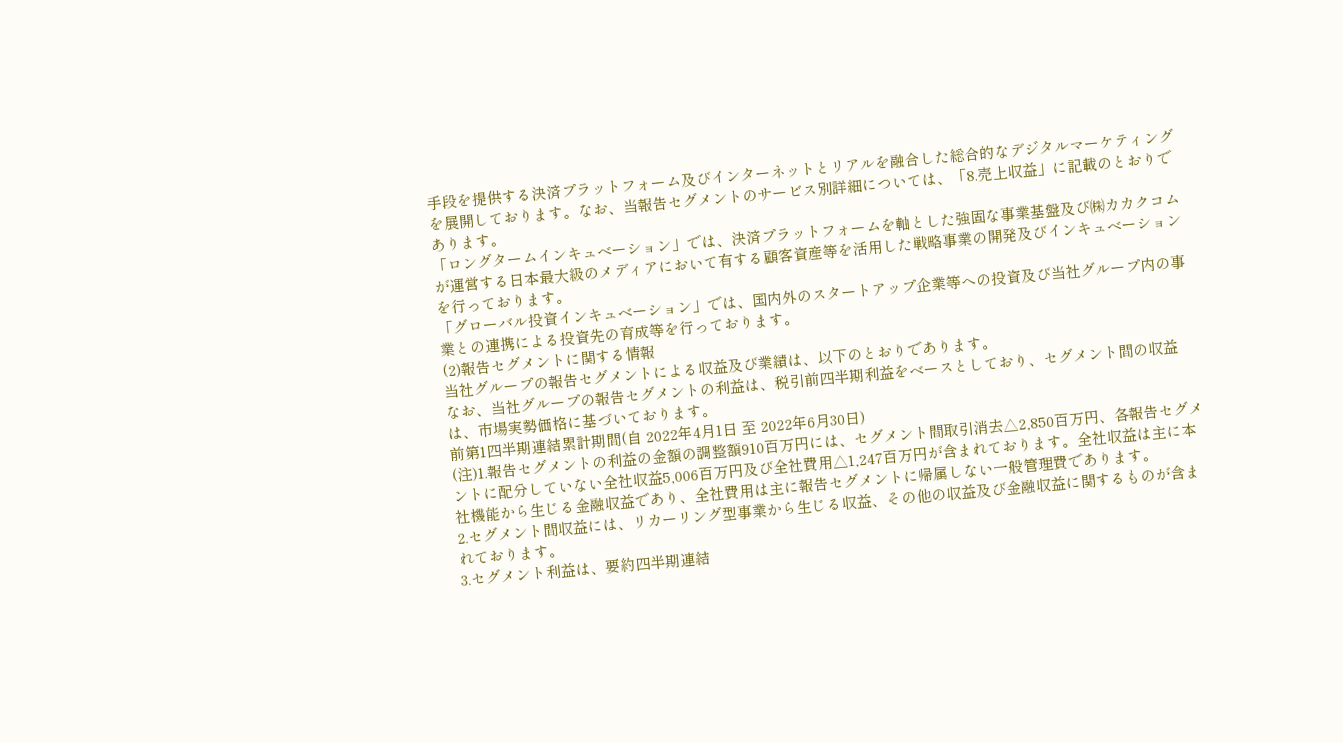手段を提供する決済プラットフォーム及びインターネットとリアルを融合した総合的なデジタルマーケティングを展開しております。なお、当報告セグメントのサービス別詳細については、「8.売上収益」に記載のとおりであります。
「ロングタームインキュベーション」では、決済プラットフォームを軸とした強固な事業基盤及び㈱カカクコムが運営する日本最大級のメディアにおいて有する顧客資産等を活用した戦略事業の開発及びインキュベーションを行っております。
「グローバル投資インキュベーション」では、国内外のスタートアップ企業等への投資及び当社グループ内の事業との連携による投資先の育成等を行っております。
(2)報告セグメントに関する情報
当社グループの報告セグメントによる収益及び業績は、以下のとおりであります。
なお、当社グループの報告セグメントの利益は、税引前四半期利益をベースとしており、セグメント間の収益は、市場実勢価格に基づいております。
前第1四半期連結累計期間(自 2022年4月1日 至 2022年6月30日)
(注)1.報告セグメントの利益の金額の調整額910百万円には、セグメント間取引消去△2,850百万円、各報告セグメントに配分していない全社収益5,006百万円及び全社費用△1,247百万円が含まれております。全社収益は主に本社機能から生じる金融収益であり、全社費用は主に報告セグメントに帰属しない一般管理費であります。
2.セグメント間収益には、リカーリング型事業から生じる収益、その他の収益及び金融収益に関するものが含まれております。
3.セグメント利益は、要約四半期連結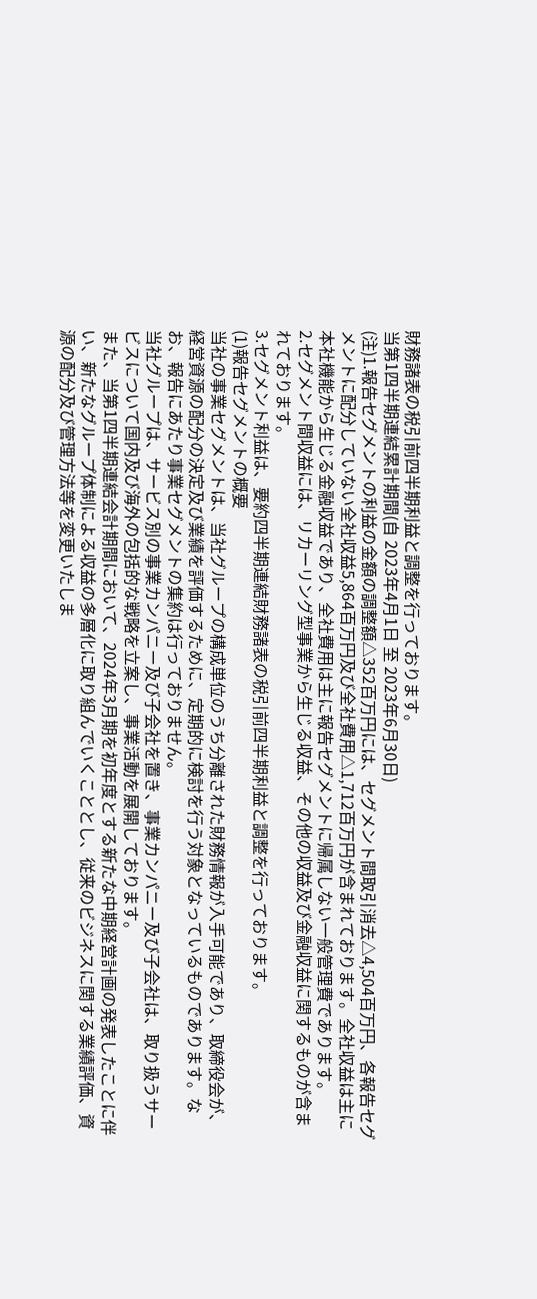財務諸表の税引前四半期利益と調整を行っております。
当第1四半期連結累計期間(自 2023年4月1日 至 2023年6月30日)
(注)1.報告セグメントの利益の金額の調整額△352百万円には、セグメント間取引消去△4,504百万円、各報告セグメントに配分していない全社収益5,864百万円及び全社費用△1,712百万円が含まれております。全社収益は主に本社機能から生じる金融収益であり、全社費用は主に報告セグメントに帰属しない一般管理費であります。
2.セグメント間収益には、リカーリング型事業から生じる収益、その他の収益及び金融収益に関するものが含まれております。
3.セグメント利益は、要約四半期連結財務諸表の税引前四半期利益と調整を行っております。
(1)報告セグメントの概要
当社の事業セグメントは、当社グループの構成単位のうち分離された財務情報が入手可能であり、取締役会が、経営資源の配分の決定及び業績を評価するために、定期的に検討を行う対象となっているものであります。なお、報告にあたり事業セグメントの集約は行っておりません。
当社グループは、サービス別の事業カンパニー及び子会社を置き、事業カンパニー及び子会社は、取り扱うサービスについて国内及び海外の包括的な戦略を立案し、事業活動を展開しております。
また、当第1四半期連結会計期間において、2024年3月期を初年度とする新たな中期経営計画の発表したことに伴い、新たなグループ体制による収益の多層化に取り組んでいくこととし、従来のビジネスに関する業績評価、資源の配分及び管理方法等を変更いたしま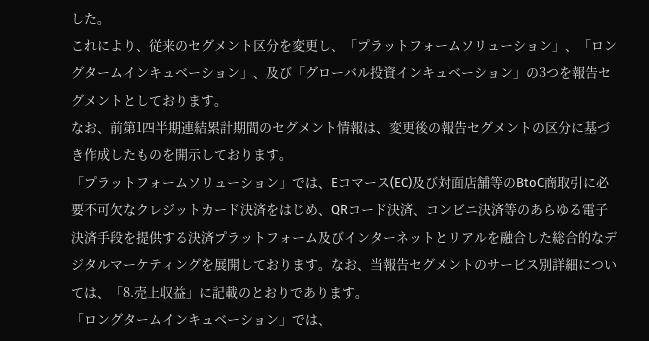した。
これにより、従来のセグメント区分を変更し、「プラットフォームソリューション」、「ロングタームインキュベーション」、及び「グローバル投資インキュベーション」の3つを報告セグメントとしております。
なお、前第1四半期連結累計期間のセグメント情報は、変更後の報告セグメントの区分に基づき作成したものを開示しております。
「プラットフォームソリューション」では、Eコマース(EC)及び対面店舗等のBtoC商取引に必要不可欠なクレジットカード決済をはじめ、QRコード決済、コンビニ決済等のあらゆる電子決済手段を提供する決済プラットフォーム及びインターネットとリアルを融合した総合的なデジタルマーケティングを展開しております。なお、当報告セグメントのサービス別詳細については、「8.売上収益」に記載のとおりであります。
「ロングタームインキュベーション」では、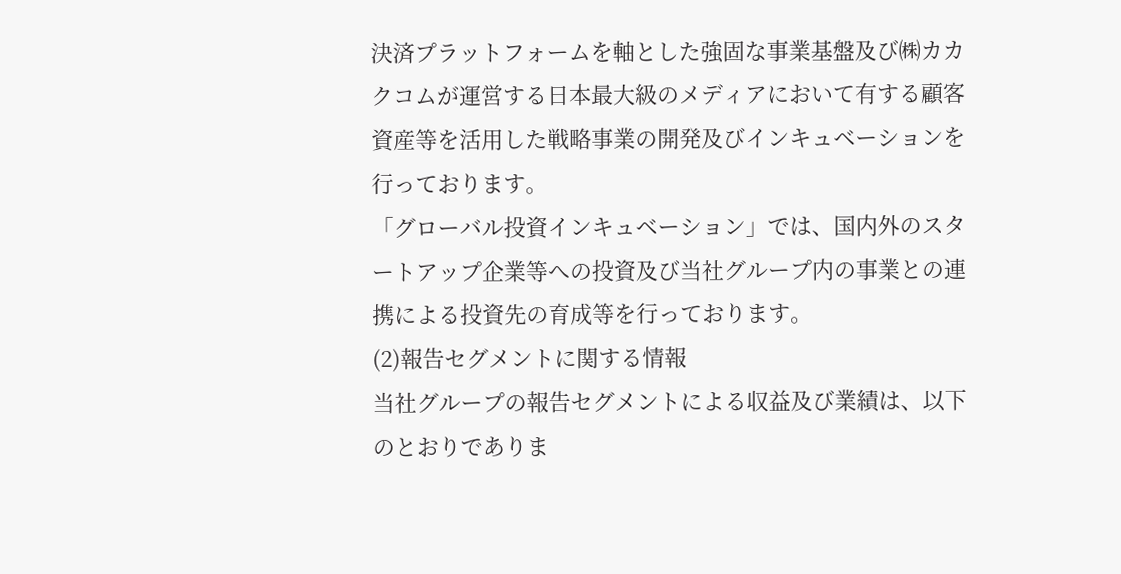決済プラットフォームを軸とした強固な事業基盤及び㈱カカクコムが運営する日本最大級のメディアにおいて有する顧客資産等を活用した戦略事業の開発及びインキュベーションを行っております。
「グローバル投資インキュベーション」では、国内外のスタートアップ企業等への投資及び当社グループ内の事業との連携による投資先の育成等を行っております。
(2)報告セグメントに関する情報
当社グループの報告セグメントによる収益及び業績は、以下のとおりでありま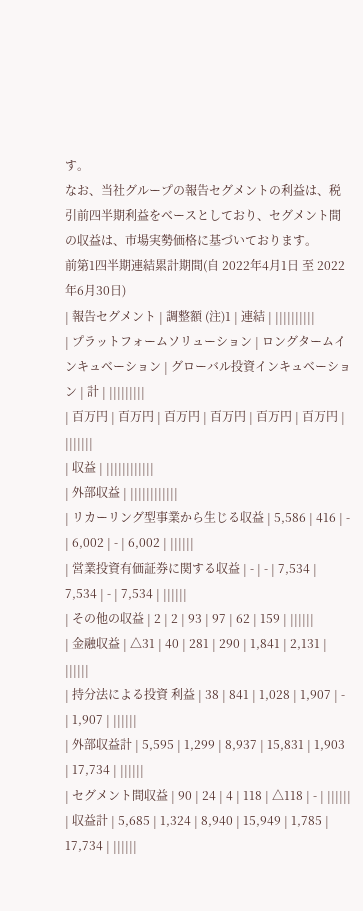す。
なお、当社グループの報告セグメントの利益は、税引前四半期利益をベースとしており、セグメント間の収益は、市場実勢価格に基づいております。
前第1四半期連結累計期間(自 2022年4月1日 至 2022年6月30日)
| 報告セグメント | 調整額 (注)1 | 連結 | ||||||||||
| プラットフォームソリューション | ロングタームインキュベーション | グローバル投資インキュベーション | 計 | |||||||||
| 百万円 | 百万円 | 百万円 | 百万円 | 百万円 | 百万円 | |||||||
| 収益 | ||||||||||||
| 外部収益 | ||||||||||||
| リカーリング型事業から生じる収益 | 5,586 | 416 | - | 6,002 | - | 6,002 | ||||||
| 営業投資有価証券に関する収益 | - | - | 7,534 | 7,534 | - | 7,534 | ||||||
| その他の収益 | 2 | 2 | 93 | 97 | 62 | 159 | ||||||
| 金融収益 | △31 | 40 | 281 | 290 | 1,841 | 2,131 | ||||||
| 持分法による投資 利益 | 38 | 841 | 1,028 | 1,907 | - | 1,907 | ||||||
| 外部収益計 | 5,595 | 1,299 | 8,937 | 15,831 | 1,903 | 17,734 | ||||||
| セグメント間収益 | 90 | 24 | 4 | 118 | △118 | - | ||||||
| 収益計 | 5,685 | 1,324 | 8,940 | 15,949 | 1,785 | 17,734 | ||||||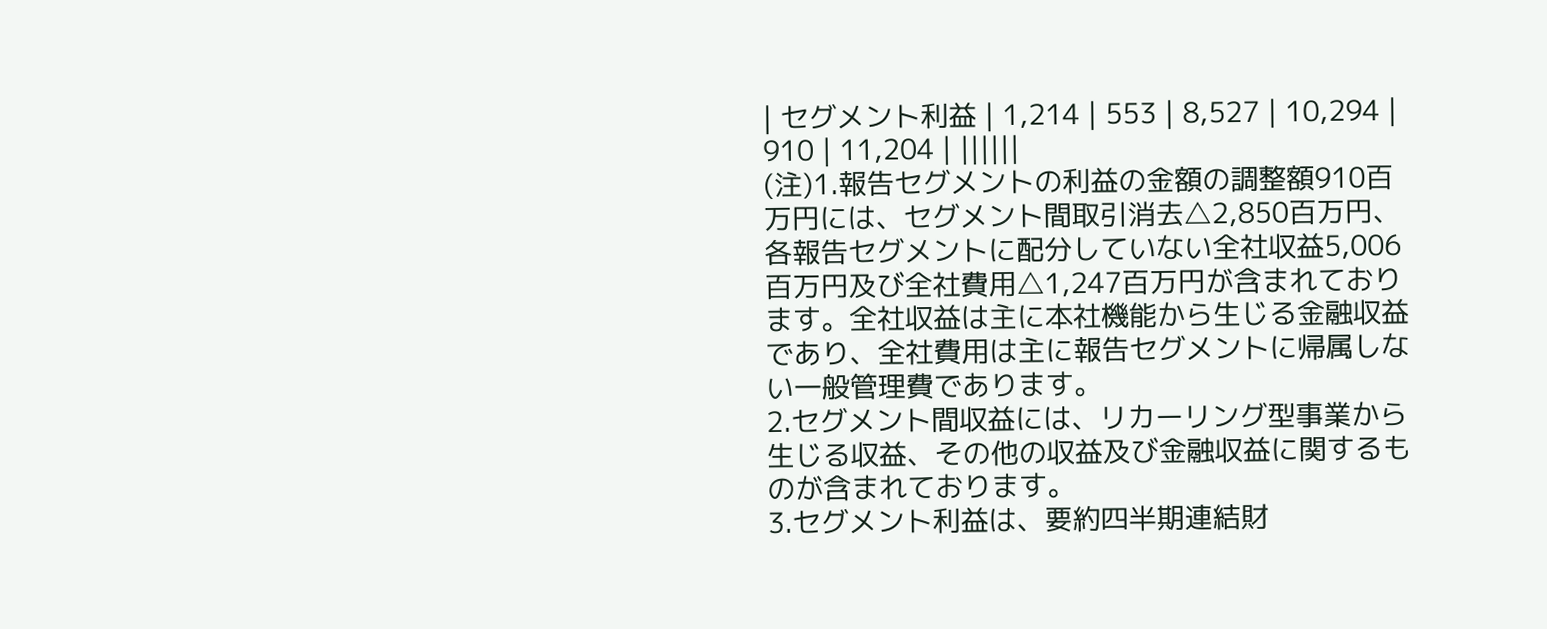| セグメント利益 | 1,214 | 553 | 8,527 | 10,294 | 910 | 11,204 | ||||||
(注)1.報告セグメントの利益の金額の調整額910百万円には、セグメント間取引消去△2,850百万円、各報告セグメントに配分していない全社収益5,006百万円及び全社費用△1,247百万円が含まれております。全社収益は主に本社機能から生じる金融収益であり、全社費用は主に報告セグメントに帰属しない一般管理費であります。
2.セグメント間収益には、リカーリング型事業から生じる収益、その他の収益及び金融収益に関するものが含まれております。
3.セグメント利益は、要約四半期連結財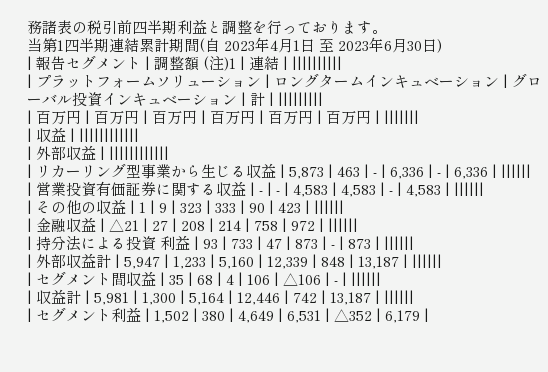務諸表の税引前四半期利益と調整を行っております。
当第1四半期連結累計期間(自 2023年4月1日 至 2023年6月30日)
| 報告セグメント | 調整額 (注)1 | 連結 | ||||||||||
| プラットフォームソリューション | ロングタームインキュベーション | グローバル投資インキュベーション | 計 | |||||||||
| 百万円 | 百万円 | 百万円 | 百万円 | 百万円 | 百万円 | |||||||
| 収益 | ||||||||||||
| 外部収益 | ||||||||||||
| リカーリング型事業から生じる収益 | 5,873 | 463 | - | 6,336 | - | 6,336 | ||||||
| 営業投資有価証券に関する収益 | - | - | 4,583 | 4,583 | - | 4,583 | ||||||
| その他の収益 | 1 | 9 | 323 | 333 | 90 | 423 | ||||||
| 金融収益 | △21 | 27 | 208 | 214 | 758 | 972 | ||||||
| 持分法による投資 利益 | 93 | 733 | 47 | 873 | - | 873 | ||||||
| 外部収益計 | 5,947 | 1,233 | 5,160 | 12,339 | 848 | 13,187 | ||||||
| セグメント間収益 | 35 | 68 | 4 | 106 | △106 | - | ||||||
| 収益計 | 5,981 | 1,300 | 5,164 | 12,446 | 742 | 13,187 | ||||||
| セグメント利益 | 1,502 | 380 | 4,649 | 6,531 | △352 | 6,179 |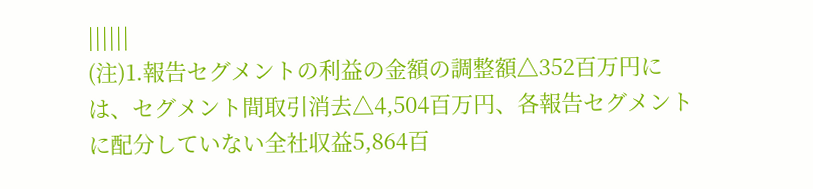||||||
(注)1.報告セグメントの利益の金額の調整額△352百万円には、セグメント間取引消去△4,504百万円、各報告セグメントに配分していない全社収益5,864百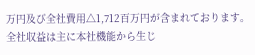万円及び全社費用△1,712百万円が含まれております。全社収益は主に本社機能から生じ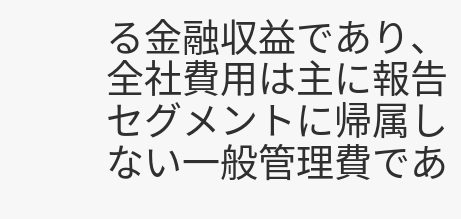る金融収益であり、全社費用は主に報告セグメントに帰属しない一般管理費であ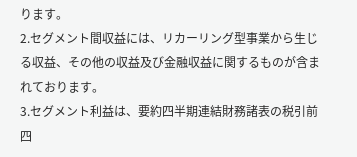ります。
2.セグメント間収益には、リカーリング型事業から生じる収益、その他の収益及び金融収益に関するものが含まれております。
3.セグメント利益は、要約四半期連結財務諸表の税引前四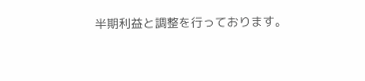半期利益と調整を行っております。